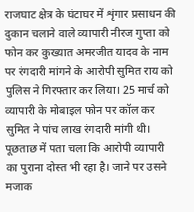राजघाट क्षेत्र के घंटाघर में शृंगार प्रसाधन की दुकान चलाने वाले व्यापारी नीरज गुप्ता को फोन कर कुख्यात अमरजीत यादव के नाम पर रंगदारी मांगने के आरोपी सुमित राय को पुलिस ने गिरफ्तार कर लिया। 25 मार्च को व्यापारी के मोबाइल फोन पर कॉल कर सुमित ने पांच लाख रंगदारी मांगी थी। पूछताछ में पता चला कि आरोपी व्यापारी का पुराना दोस्त भी रहा है। जाने पर उसने मजाक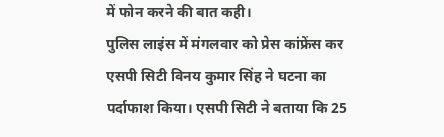में फोन करने की बात कही।
पुलिस लाइंस में मंगलवार को प्रेस कांफ्रेंस कर एसपी सिटी विनय कुमार सिंह ने घटना का पर्दाफाश किया। एसपी सिटी ने बताया कि 25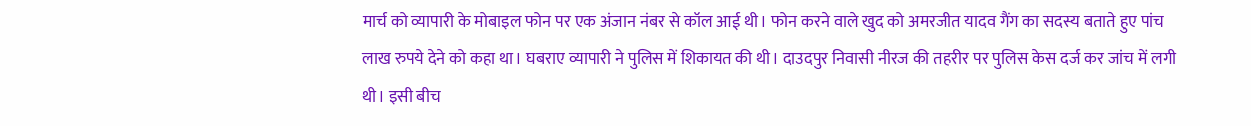मार्च को व्यापारी के मोबाइल फोन पर एक अंजान नंबर से कॉल आई थी। फोन करने वाले खुद को अमरजीत यादव गैंग का सदस्य बताते हुए पांच लाख रुपये देने को कहा था। घबराए व्यापारी ने पुलिस में शिकायत की थी। दाउदपुर निवासी नीरज की तहरीर पर पुलिस केस दर्ज कर जांच में लगी थी। इसी बीच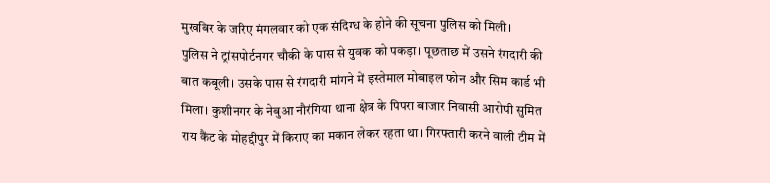मुखबिर के जरिए मंगलवार को एक संदिग्ध के होने की सूचना पुलिस को मिली।
पुलिस ने ट्रांसपोर्टनगर चौकी के पास से युवक को पकड़ा। पूछताछ में उसने रंगदारी की बात कबूली। उसके पास से रंगदारी मांगने में इस्तेमाल मोबाइल फोन और सिम कार्ड भी मिला। कुशीनगर के नेबुआ नौरंगिया थाना क्षेत्र के पिपरा बाजार निवासी आरोपी सुमित राय कैंट के मोहद्दीपुर में किराए का मकान लेकर रहता था। गिरफ्तारी करने वाली टीम में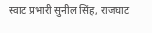स्वाट प्रभारी सुनील सिंह, राजघाट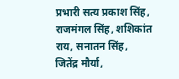प्रभारी सत्य प्रकाश सिंह, राजमंगल सिंह, शशिकांत राय, सनातन सिंह, जितेंद्र मौर्या,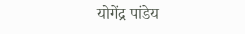योगेंद्र पांडेय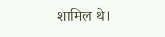शामिल थे।